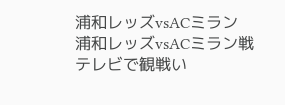浦和レッズvsACミラン
浦和レッズvsACミラン戦テレビで観戦い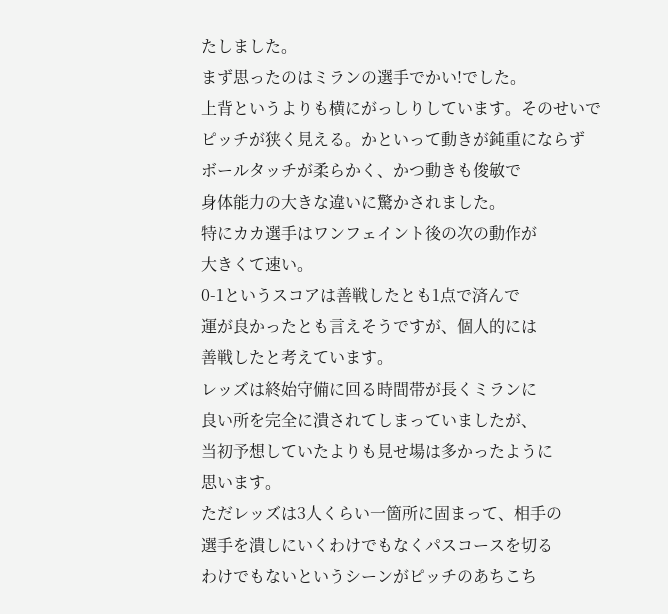たしました。
まず思ったのはミランの選手でかい!でした。
上背というよりも横にがっしりしています。そのせいで
ピッチが狭く見える。かといって動きが鈍重にならず
ボールタッチが柔らかく、かつ動きも俊敏で
身体能力の大きな違いに驚かされました。
特にカカ選手はワンフェイント後の次の動作が
大きくて速い。
0-1というスコアは善戦したとも1点で済んで
運が良かったとも言えそうですが、個人的には
善戦したと考えています。
レッズは終始守備に回る時間帯が長くミランに
良い所を完全に潰されてしまっていましたが、
当初予想していたよりも見せ場は多かったように
思います。
ただレッズは3人くらい一箇所に固まって、相手の
選手を潰しにいくわけでもなくパスコースを切る
わけでもないというシーンがピッチのあちこち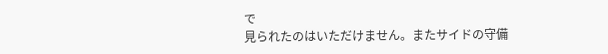で
見られたのはいただけません。またサイドの守備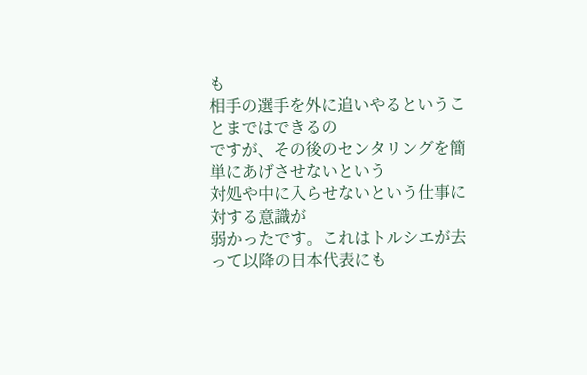も
相手の選手を外に追いやるということまではできるの
ですが、その後のセンタリングを簡単にあげさせないという
対処や中に入らせないという仕事に対する意識が
弱かったです。これはトルシエが去って以降の日本代表にも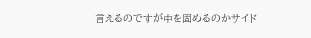言えるのですが中を固めるのかサイド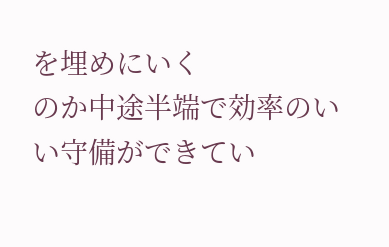を埋めにいく
のか中途半端で効率のいい守備ができてい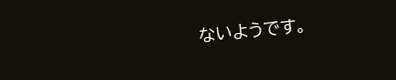ないようです。